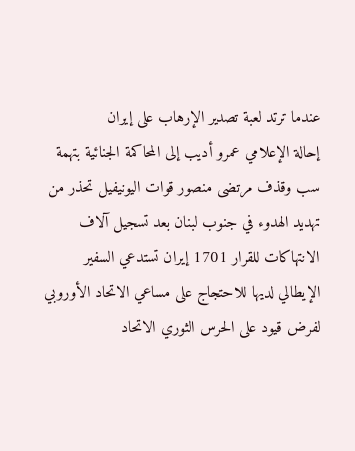عندما ترتد لعبة تصدير الإرهاب على إيران
إحالة الإعلامي عمرو أديب إلى المحاكمة الجنائية بتهمة سب وقذف مرتضى منصور قوات اليونيفيل تحذر من تهديد الهدوء في جنوب لبنان بعد تسجيل آلاف الانتهاكات للقرار 1701 إيران تستدعي السفير الإيطالي لديها للاحتجاج على مساعي الاتحاد الأوروبي لفرض قيود على الحرس الثوري الاتحاد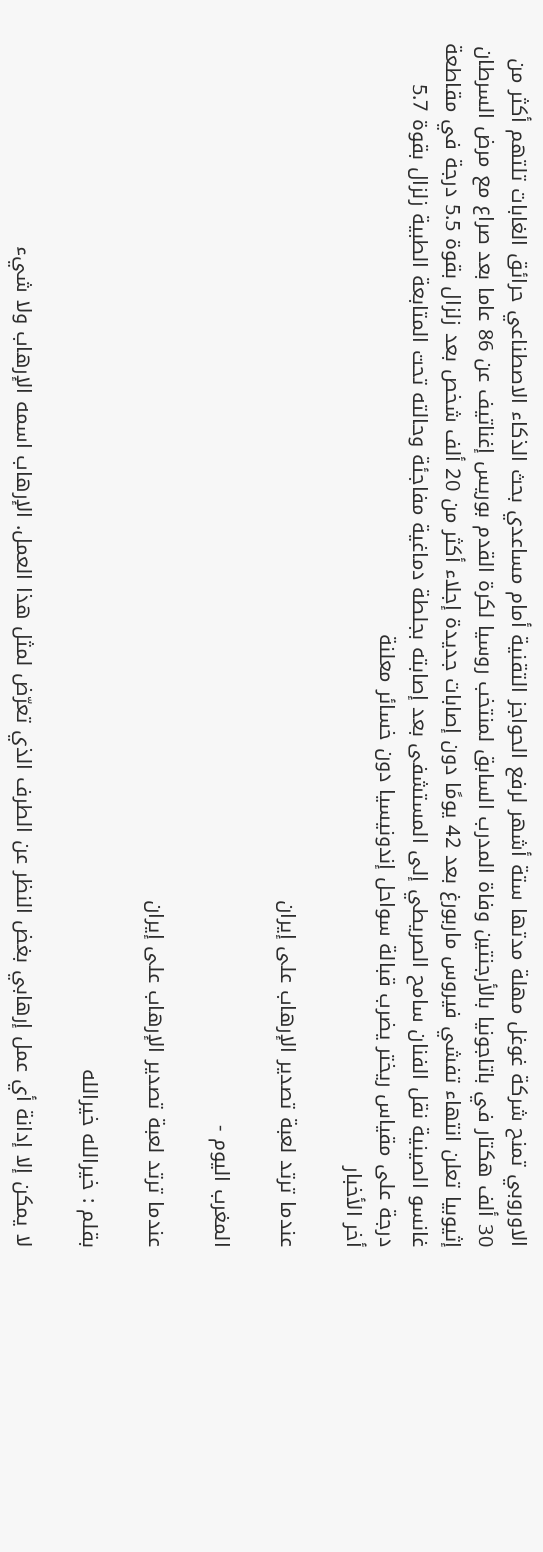الاوروبي تمنح شركة غوغل مهلة مدتها ستة أشهر لرفع الحواجز التقنية أمام مساعدي بحث الذكاء الاصطناعي حرائق الغابات تلتهم أكثر من 30 ألف هكتار في باتاجونيا بالأرجنتين وفاة المدرب السابق لمنتخب روسيا لكرة القدم بوريس إغناتيف عن 86 عاما بعد صراع مع مرض السرطان إثيوبيا تعلن انتهاء تفشي فيروس ماربورغ بعد 42 يومًا دون إصابات جديدة إجلاء أكثر من 20 ألف شخص بعد زلزال بقوة 5.5 درجة في مقاطعة غانسو الصينية نقل الفنان سامح الصريطي إلى المستشفى بعد إصابته بجلطة دماغية مفاجئة وحالته تحت المتابعة الطبية زلزال بقوة 5.7 درجة على مقياس ريختر يضرب قبالة سواحل إندونيسيا دون خسائر معلنة
أخر الأخبار

عندما ترتد لعبة تصدير الإرهاب على إيران

المغرب اليوم -

عندما ترتد لعبة تصدير الإرهاب على إيران

بقلم : خيرالله خيرالله

لا يمكن إلا إدانة أي عمل إرهابي بغض النظر عن الطرف الذي تعرّض لمثل هذا العمل. الإرهاب اسمه الإرهاب ولا شيء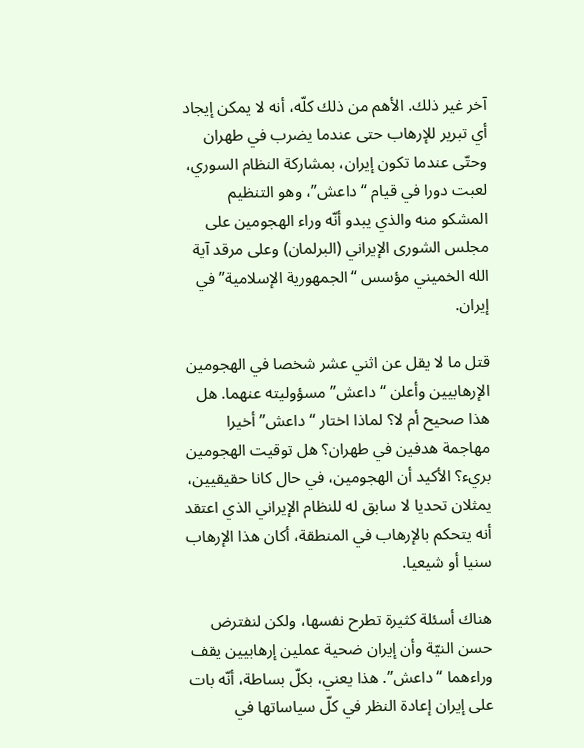آخر غير ذلك. الأهم من ذلك كلّه، أنه لا يمكن إيجاد أي تبرير للإرهاب حتى عندما يضرب في طهران وحتّى عندما تكون إيران، بمشاركة النظام السوري، لعبت دورا في قيام “داعش”، وهو التنظيم المشكو منه والذي يبدو أنّه وراء الهجومين على مجلس الشورى الإيراني (البرلمان) وعلى مرقد آية الله الخميني مؤسس “الجمهورية الإسلامية” في إيران.

قتل ما لا يقل عن اثني عشر شخصا في الهجومين الإرهابيين وأعلن “داعش” مسؤوليته عنهما. هل هذا صحيح أم لا؟ لماذا اختار “داعش” أخيرا مهاجمة هدفين في طهران؟ هل توقيت الهجومين بريء؟ الأكيد أن الهجومين، في حال كانا حقيقيين، يمثلان تحديا لا سابق له للنظام الإيراني الذي اعتقد أنه يتحكم بالإرهاب في المنطقة، أكان هذا الإرهاب سنيا أو شيعيا.

هناك أسئلة كثيرة تطرح نفسها، ولكن لنفترض حسن النيّة وأن إيران ضحية عملين إرهابيين يقف وراءهما “داعش”. هذا يعني، بكلّ بساطة، أنّه بات على إيران إعادة النظر في كلّ سياساتها في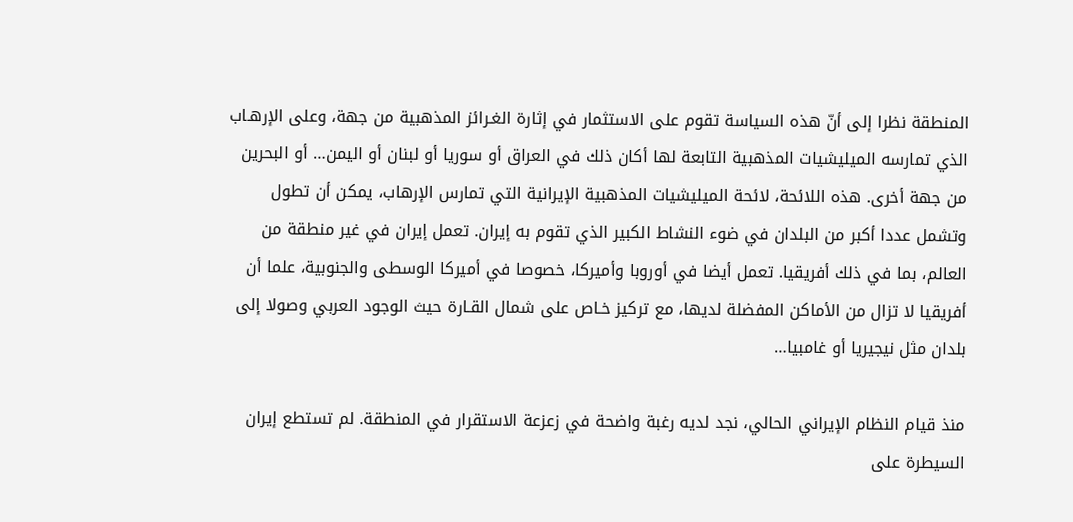المنطقة نظرا إلى أنّ هذه السياسة تقوم على الاستثمار في إثارة الغـرائز المذهبية من جهة، وعلى الإرهـاب الذي تمارسه الميليشيات المذهبية التابعة لها أكان ذلك في العراق أو سوريا أو لبنان أو اليمن… أو البحرين من جهة أخرى. هذه اللائحة، لائحة الميليشيات المذهبية الإيرانية التي تمارس الإرهاب، يمكن أن تطول وتشمل عددا أكبر من البلدان في ضوء النشاط الكبير الذي تقوم به إيران. تعمل إيران في غير منطقة من العالم، بما في ذلك أفريقيا. تعمل أيضا في أوروبا وأميركا، خصوصا في أميركا الوسطى والجنوبية، علما أن أفريقيا لا تزال من الأماكن المفضلة لديها، مع تركيز خـاص على شمال القـارة حيث الوجود العربي وصولا إلى بلدان مثل نيجيريا أو غامبيا…

منذ قيام النظام الإيراني الحالي، نجد لديه رغبة واضحة في زعزعة الاستقرار في المنطقة. لم تستطع إيران السيطرة على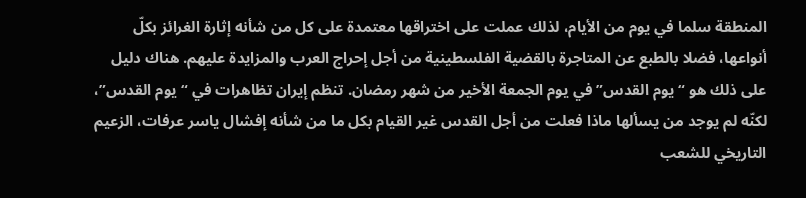المنطقة سلما في يوم من الأيام، لذلك عملت على اختراقها معتمدة على كل من شأنه إثارة الغرائز بكلّ أنواعها، فضلا بالطبع عن المتاجرة بالقضية الفلسطينية من أجل إحراج العرب والمزايدة عليهم. هناك دليل على ذلك هو “يوم القدس” في يوم الجمعة الأخير من شهر رمضان. تنظم إيران تظاهرات في “يوم القدس”، لكنّه لم يوجد من يسألها ماذا فعلت من أجل القدس غير القيام بكل ما من شأنه إفشال ياسر عرفات، الزعيم التاريخي للشعب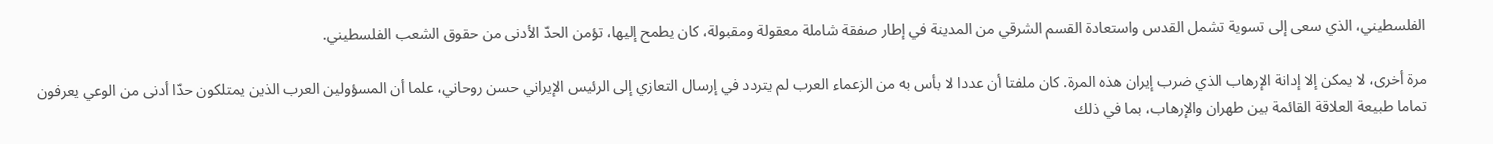الفلسطيني، الذي سعى إلى تسوية تشمل القدس واستعادة القسم الشرقي من المدينة في إطار صفقة شاملة معقولة ومقبولة، كان يطمح إليها، تؤمن الحدّ الأدنى من حقوق الشعب الفلسطيني.

مرة أخرى، لا يمكن إلا إدانة الإرهاب الذي ضرب إيران هذه المرة. كان ملفتا أن عددا لا بأس به من الزعماء العرب لم يتردد في إرسال التعازي إلى الرئيس الإيراني حسن روحاني، علما أن المسؤولين العرب الذين يمتلكون حدّا أدنى من الوعي يعرفون تماما طبيعة العلاقة القائمة بين طهران والإرهاب، بما في ذلك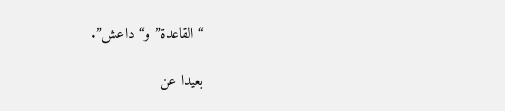“القاعدة” و“داعش”.

بعيدا عن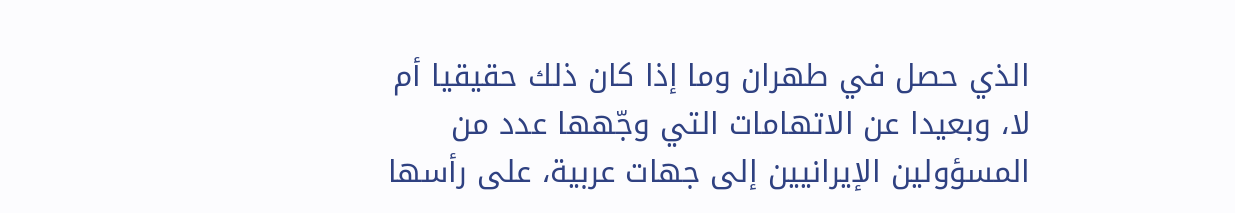الذي حصل في طهران وما إذا كان ذلك حقيقيا أم لا، وبعيدا عن الاتهامات التي وجّهها عدد من المسؤولين الإيرانيين إلى جهات عربية، على رأسها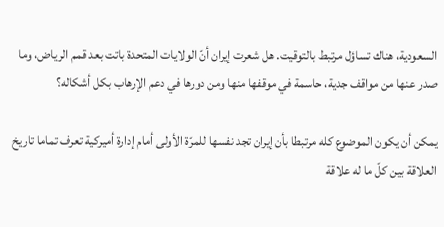السعودية، هناك تساؤل مرتبط بالتوقيت. هل شعرت إيران أنّ الولايات المتحدة باتت بعد قمم الرياض، وما صدر عنها من مواقف جدية، حاسمة في موقفها منها ومن دورها في دعم الإرهاب بكل أشكاله؟

يمكن أن يكون الموضوع كله مرتبطا بأن إيران تجد نفسها للمرّة الأولى أمام إدارة أميركية تعرف تماما تاريخ العلاقة بين كلّ ما له علاقة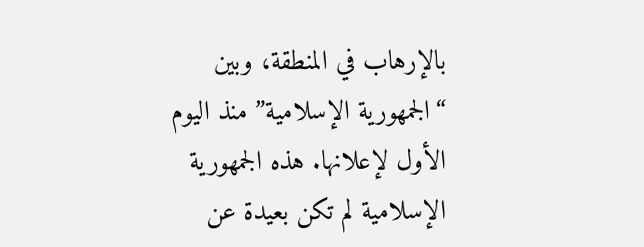بالإرهاب في المنطقة، وبين “الجمهورية الإسلامية” منذ اليوم الأول لإعلانها. هذه الجمهورية الإسلامية لم تكن بعيدة عن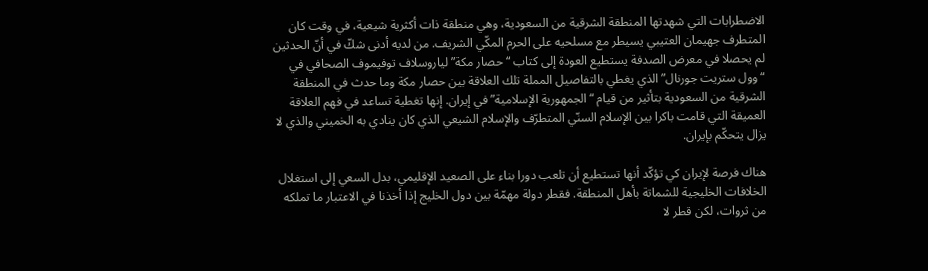الاضطرابات التي شهدتها المنطقة الشرقية من السعودية، وهي منطقة ذات أكثرية شيعية، في وقت كان المتطرف جهيمان العتيبي يسيطر مع مسلحيه على الحرم المكّي الشريف. من لديه أدنى شكّ في أنّ الحدثين لم يحصلا في معرض الصدفة يستطيع العودة إلى كتاب “حصار مكة” لياروسلاف توفيموف الصحافي في “وول ستريت جورنال” الذي يغطي بالتفاصيل المملة تلك العلاقة بين حصار مكة وما حدث في المنطقة الشرقية من السعودية بتأثير من قيام “الجمهورية الإسلامية” في إيران. إنها تغطية تساعد في فهم العلاقة العميقة التي قامت باكرا بين الإسلام السنّي المتطرّف والإسلام الشيعي الذي كان ينادي به الخميني والذي لا يزال يتحكّم بإيران.

هناك فرصة لإيران كي تؤكّد أنها تستطيع أن تلعب دورا بناء على الصعيد الإقليمي، بدل السعي إلى استغلال الخلافات الخليجية للشماتة بأهل المنطقة. فقطر دولة مهمّة بين دول الخليج إذا أخذنا في الاعتبار ما تملكه من ثروات، لكن قطر لا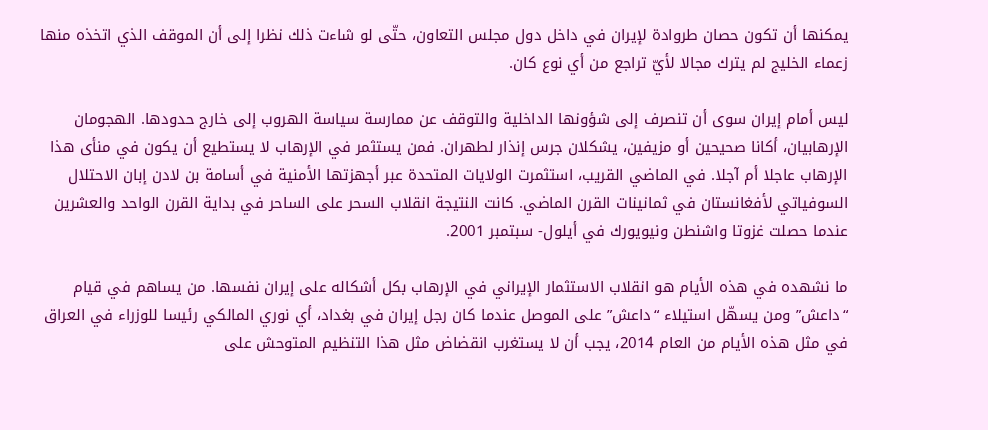يمكنها أن تكون حصان طروادة لإيران في داخل دول مجلس التعاون، حتّى لو شاءت ذلك نظرا إلى أن الموقف الذي اتخذه منها زعماء الخليج لم يترك مجالا لأيّ تراجع من أي نوع كان.

ليس أمام إيران سوى أن تنصرف إلى شؤونها الداخلية والتوقف عن ممارسة سياسة الهروب إلى خارج حدودها. الهجومان الإرهابيان، أكانا صحيحين أو مزيفين، يشكلان جرس إنذار لطهران. فمن يستثمر في الإرهاب لا يستطيع أن يكون في منأى هذا الإرهاب عاجلا أم آجلا. في الماضي القريب، استثمرت الولايات المتحدة عبر أجهزتها الأمنية في أسامة بن لادن إبان الاحتلال السوفياتي لأفغانستان في ثمانينات القرن الماضي. كانت النتيجة انقلاب السحر على الساحر في بداية القرن الواحد والعشرين عندما حصلت غزوتا واشنطن ونيويورك في أيلول- سبتمبر 2001.

ما نشهده في هذه الأيام هو انقلاب الاستثمار الإيراني في الإرهاب بكل أشكاله على إيران نفسها. من يساهم في قيام “داعش” ومن يسهّل استيلاء “داعش” على الموصل عندما كان رجل إيران في بغداد، أي نوري المالكي رئيسا للوزراء في العراق في مثل هذه الأيام من العام 2014، يجب أن لا يستغرب انقضاض مثل هذا التنظيم المتوحش على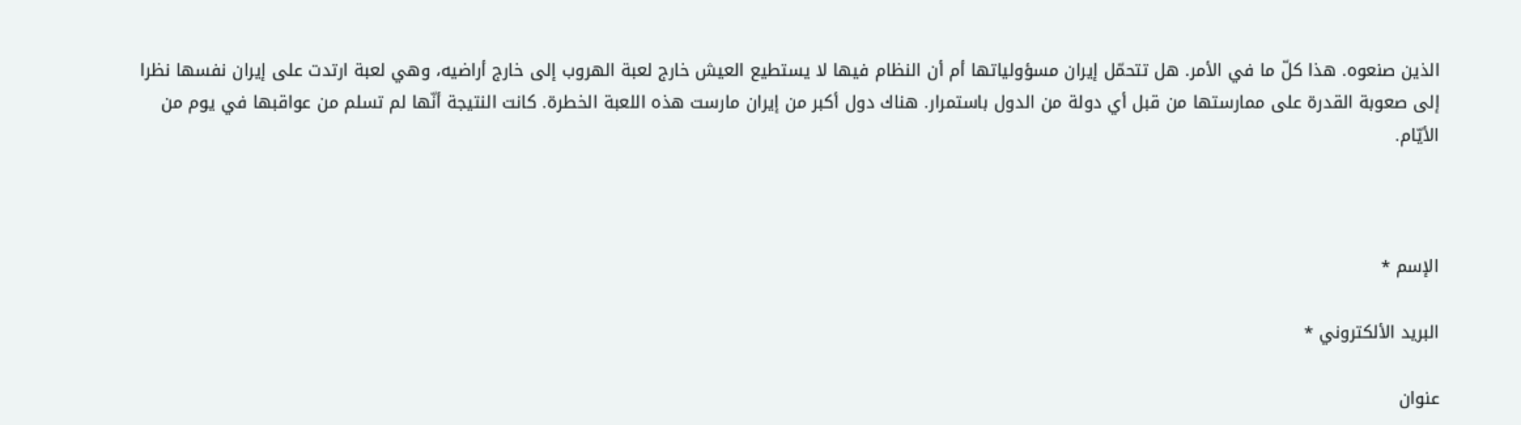الذين صنعوه. هذا كلّ ما في الأمر. هل تتحمّل إيران مسؤولياتها أم أن النظام فيها لا يستطيع العيش خارج لعبة الهروب إلى خارج أراضيه، وهي لعبة ارتدت على إيران نفسها نظرا إلى صعوبة القدرة على ممارستها من قبل أي دولة من الدول باستمرار. هناك دول أكبر من إيران مارست هذه اللعبة الخطرة. كانت النتيجة أنّها لم تسلم من عواقبها في يوم من الأيّام.



الإسم *

البريد الألكتروني *

عنوان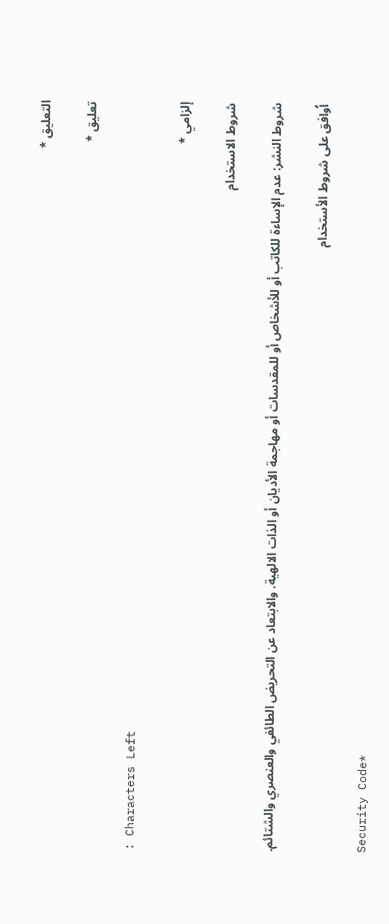التعليق *

تعليق *

: Characters Left

إلزامي *

شروط الاستخدام

شروط النشر: عدم الإساءة للكاتب أو للأشخاص أو للمقدسات أو مهاجمة الأديان أو الذات الالهية. والابتعاد عن التحريض الطائفي والعنصري والشتائم.

اُوافق على شروط الأستخدام

Security Code*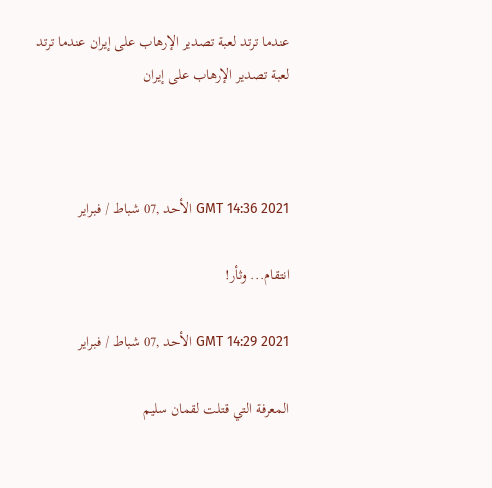عندما ترتد لعبة تصدير الإرهاب على إيران عندما ترتد لعبة تصدير الإرهاب على إيران



GMT 14:36 2021 الأحد ,07 شباط / فبراير

انتقام... وثأر!

GMT 14:29 2021 الأحد ,07 شباط / فبراير

المعرفة التي قتلت لقمان سليم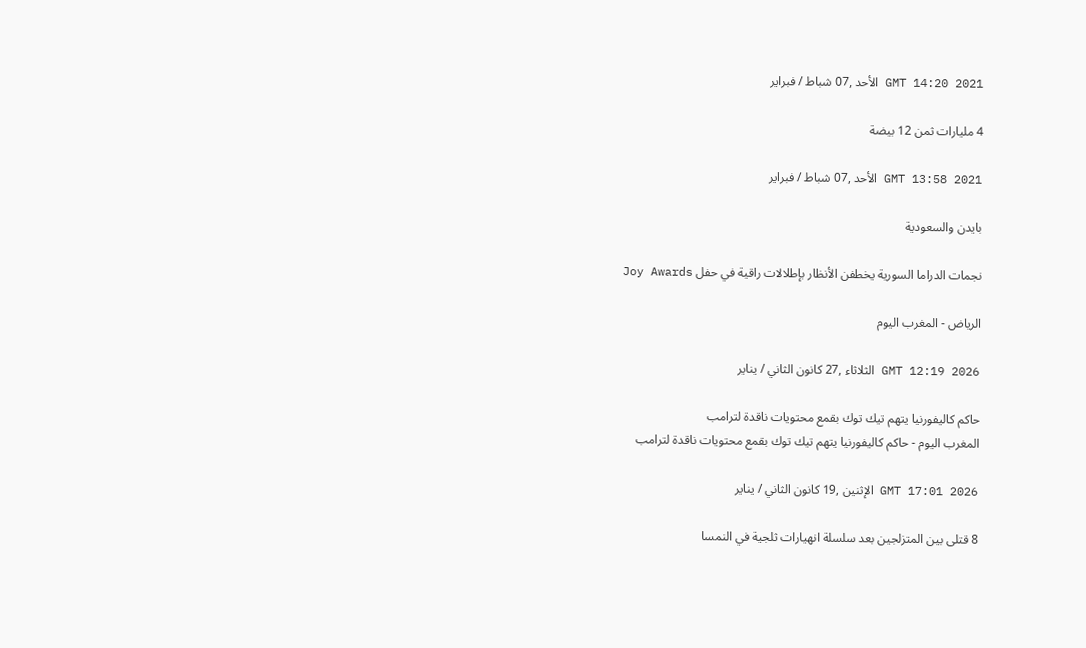GMT 14:20 2021 الأحد ,07 شباط / فبراير

4 مليارات ثمن 12 بيضة

GMT 13:58 2021 الأحد ,07 شباط / فبراير

بايدن والسعودية

نجمات الدراما السورية يخطفن الأنظار بإطلالات راقية في حفل Joy Awards

الرياض - المغرب اليوم

GMT 12:19 2026 الثلاثاء ,27 كانون الثاني / يناير

حاكم كاليفورنيا يتهم تيك توك بقمع محتويات ناقدة لترامب
المغرب اليوم - حاكم كاليفورنيا يتهم تيك توك بقمع محتويات ناقدة لترامب

GMT 17:01 2026 الإثنين ,19 كانون الثاني / يناير

8 قتلى بين المتزلجين بعد سلسلة انهيارات ثلجية في النمسا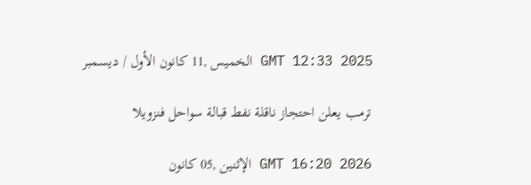GMT 12:33 2025 الخميس ,11 كانون الأول / ديسمبر

ترمب يعلن احتجاز ناقلة نفط قبالة سواحل فنزويلا

GMT 16:20 2026 الإثنين ,05 كانون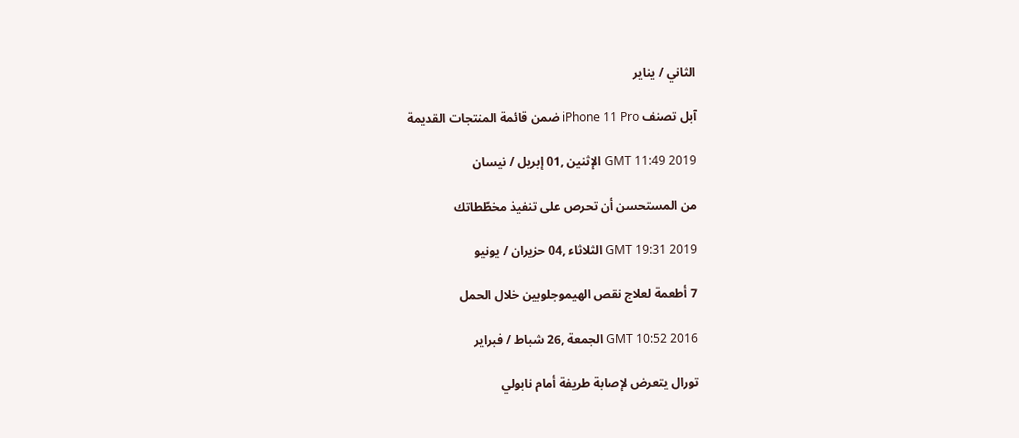الثاني / يناير

آبل تصنف iPhone 11 Pro ضمن قائمة المنتجات القديمة

GMT 11:49 2019 الإثنين ,01 إبريل / نيسان

من المستحسن أن تحرص على تنفيذ مخطّطاتك

GMT 19:31 2019 الثلاثاء ,04 حزيران / يونيو

7 أطعمة لعلاج نقص الهيموجلوبين خلال الحمل

GMT 10:52 2016 الجمعة ,26 شباط / فبراير

تورال يتعرض لإصابة طريفة أمام نابولي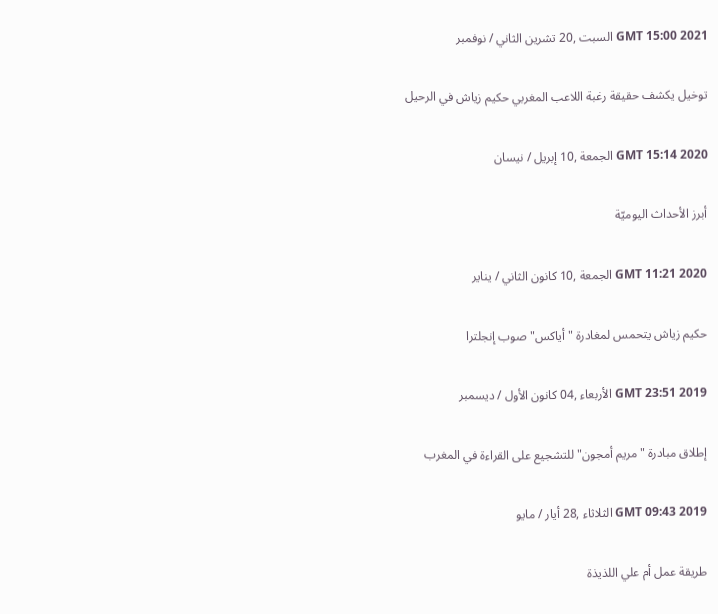GMT 15:00 2021 السبت ,20 تشرين الثاني / نوفمبر

توخيل يكشف حقيقة رغبة اللاعب المغربي حكيم زياش في الرحيل

GMT 15:14 2020 الجمعة ,10 إبريل / نيسان

أبرز الأحداث اليوميّة

GMT 11:21 2020 الجمعة ,10 كانون الثاني / يناير

حكيم زياش يتحمس لمغادرة "أياكس" صوب إنجلترا

GMT 23:51 2019 الأربعاء ,04 كانون الأول / ديسمبر

إطلاق مبادرة "مريم أمجون" للتشجيع على القراءة في المغرب

GMT 09:43 2019 الثلاثاء ,28 أيار / مايو

طريقة عمل أم علي اللذيذة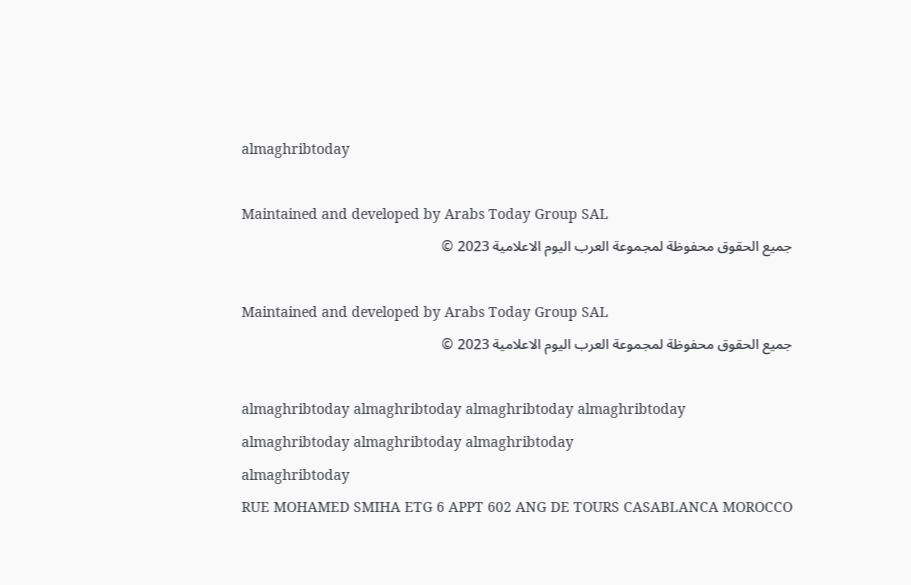almaghribtoday

Maintained and developed by Arabs Today Group SAL
جميع الحقوق محفوظة لمجموعة العرب اليوم الاعلامية 2023 ©

Maintained and developed by Arabs Today Group SAL
جميع الحقوق محفوظة لمجموعة العرب اليوم الاعلامية 2023 ©

almaghribtoday almaghribtoday almaghribtoday almaghribtoday
almaghribtoday almaghribtoday almaghribtoday
almaghribtoday
RUE MOHAMED SMIHA ETG 6 APPT 602 ANG DE TOURS CASABLANCA MOROCCO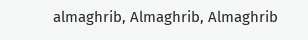almaghrib, Almaghrib, Almaghrib